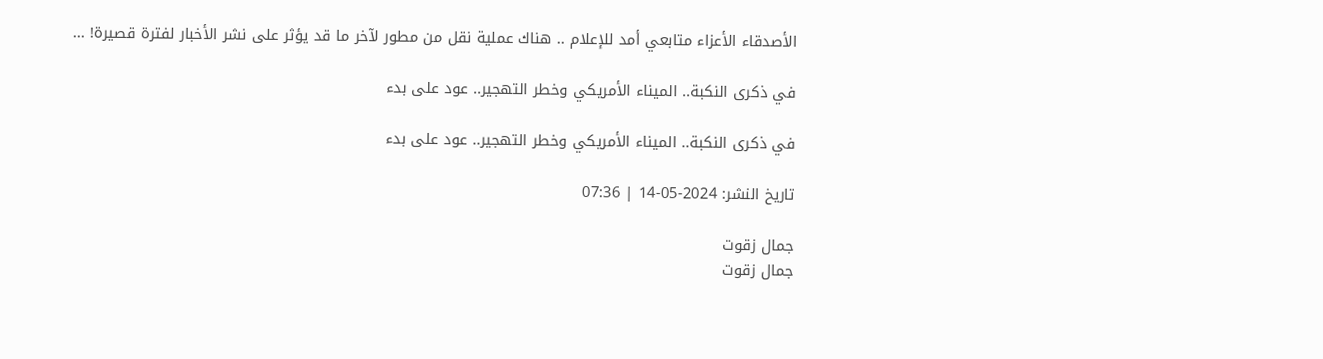الأصدقاء الأعزاء متابعي أمد للإعلام .. هناك عملية نقل من مطور لآخر ما قد يؤثر على نشر الأخبار لفترة قصيرة! ...

في ذكرى النكبة.. الميناء الأمريكي وخطر التهجير.. عود على بدء

في ذكرى النكبة.. الميناء الأمريكي وخطر التهجير.. عود على بدء

تاريخ النشر: 2024-05-14 | 07:36

جمال زقوت
جمال زقوت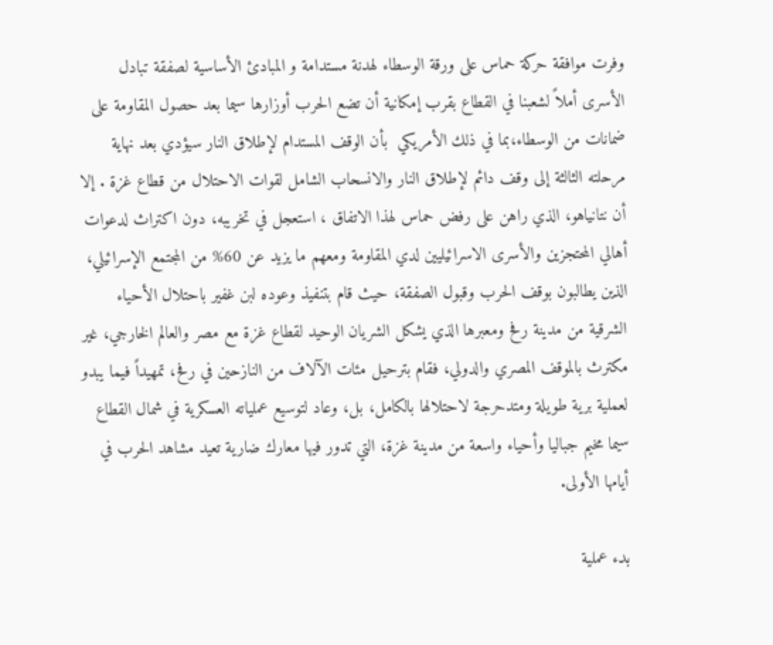وفرت موافقة حركة حماس على ورقة الوسطاء لهدنة مستدامة و المبادئ الأساسية لصفقة تبادل الأسرى أملاً لشعبنا في القطاع بقرب إمكانية أن تضع الحرب أوزارها سيما بعد حصول المقاومة على ضمانات من الوسطاء،بما في ذلك الأمريكي  بأن الوقف المستدام لإطلاق النار سيؤدي بعد نهاية مرحلته الثالثة إلى وقف دائم لإطلاق النار والانسحاب الشامل لقوات الاحتلال من قطاع غزة . إلا أن نتانياهو، الذي راهن على رفض حماس لهذا الاتفاق ، استعجل في تخريبه، دون اكتراث لدعوات أهالي المحتجزين والأسرى الاسرائيليين لدي المقاومة ومعهم ما يزيد عن 60% من المجتمع الإسرائيلي، الذين يطالبون بوقف الحرب وقبول الصفقة، حيث قام بتنفيذ وعوده لبن غفير باحتلال الأحياء الشرقية من مدينة رفح ومعبرها الذي يشكل الشريان الوحيد لقطاع غزة مع مصر والعالم الخارجي، غير مكترث بالموقف المصري والدولي، فقام بترحيل مئات الآلاف من النازحين في رفح، تمهيداً فيما يبدو لعملية برية طويلة ومتدحرجة لاحتلالها بالكامل، بل، وعاد لتوسيع عملياته العسكرية في شمال القطاع سيما مخيم جباليا وأحياء واسعة من مدينة غزة، التي تدور فيها معارك ضارية تعيد مشاهد الحرب في أيامها الأولى.

بدء عملية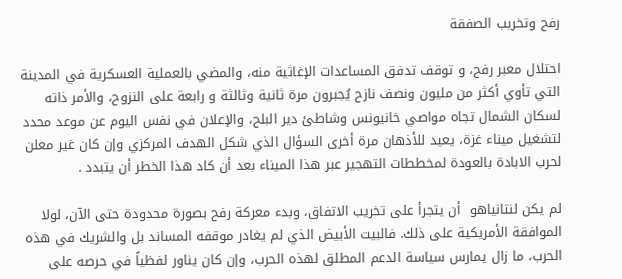رفح وتخريب الصفقة

احتلال معبر رفح، و توقف تدفق المساعدات الإغاثية منه، والمضي بالعملية العسكرية في المدينة التي تأوي أكثر من مليون ونصف نازح يُجبرون مرة ثانية وثالثة و رابعة على النزوح، والأمر ذاته لسكان الشمال تجاه مواصي خانيونس وشاطئ دير البلح، والإعلان في نفس اليوم عن موعد محدد لتشغيل ميناء غزة، يعيد للأذهان مرة أخرى السؤال الذي شكل الهدف المركزي وإن كان غير معلن لحرب الابادة بالعودة لمخططات التهجير عبر هذا الميناء بعد أن كاد هذا الخطر أن يتبدد .

لم يكن لنتانياهو  أن يتجرأ على تخريب الاتفاق، وبدء معركة رفح بصورة محدودة حتى الآن، لولا الموافقة الأمريكية على ذلك. فالبيت الأبيض الذي لم يغادر موقفه المساند بل والشريك في هذه الحرب، ما زال يمارس سياسة الدعم المطلق لهذه الحرب، وإن كان يناور لفظياً في حرصه على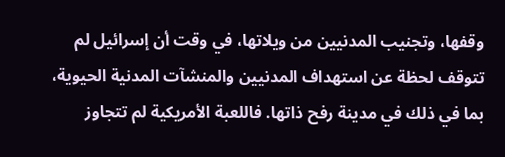وقفها، وتجنيب المدنيين من ويلاتها، في وقت أن إسرائيل لم تتوقف لحظة عن استهداف المدنيين والمنشآت المدنية الحيوية، بما في ذلك في مدينة رفح ذاتها. فاللعبة الأمريكية لم تتجاوز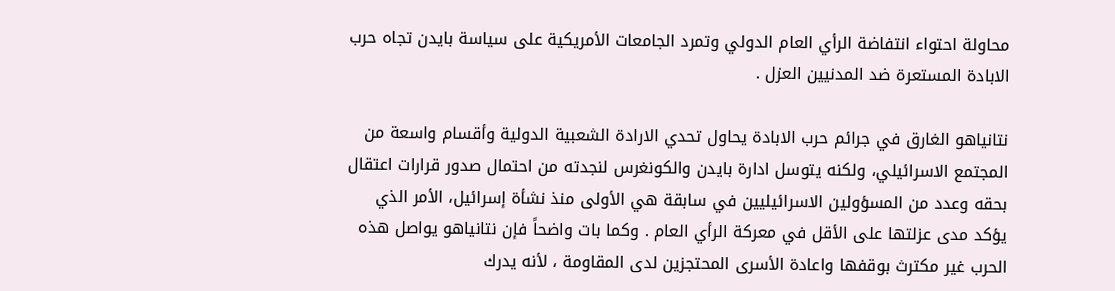محاولة احتواء انتفاضة الرأي العام الدولي وتمرد الجامعات الأمريكية على سياسة بايدن تجاه حرب الابادة المستعرة ضد المدنيين العزل .

نتانياهو الغارق في جرائم حرب الابادة يحاول تحدي الارادة الشعبية الدولية وأقسام واسعة من المجتمع الاسرائيلي، ولكنه يتوسل ادارة بايدن والكونغرس لنجدته من احتمال صدور قرارات اعتقال بحقه وعدد من المسؤولين الاسرائيليين في سابقة هي الأولى منذ نشأة إسرائيل، الأمر الذي يؤكد مدى عزلتها على الأقل في معركة الرأي العام . وكما بات واضحاً فإن نتانياهو يواصل هذه الحرب غير مكترث بوقفها واعادة الأسرى المحتجزين لدى المقاومة ، لأنه يدرك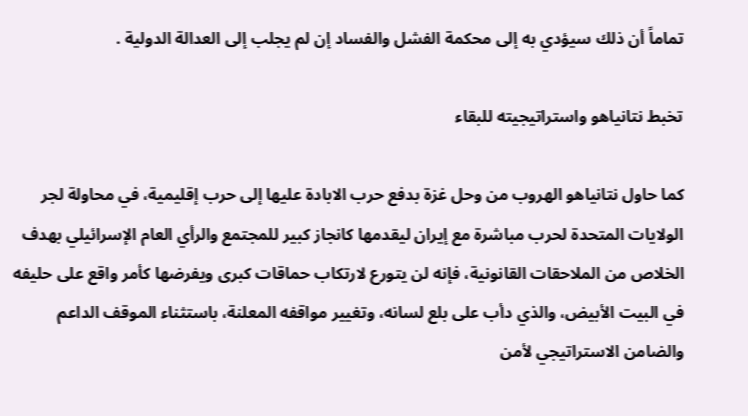تماماً أن ذلك سيؤدي به إلى محكمة الفشل والفساد إن لم يجلب إلى العدالة الدولية .

تخبط نتانياهو واستراتيجيته للبقاء

كما حاول نتانياهو الهروب من وحل غزة بدفع حرب الابادة عليها إلى حرب إقليمية، في محاولة لجر الولايات المتحدة لحرب مباشرة مع إيران ليقدمها كانجاز كبير للمجتمع والرأي العام الإسرائيلي بهدف الخلاص من الملاحقات القانونية، فإنه لن يتورع لارتكاب حماقات كبرى ويفرضها كأمر واقع على حليفه  في البيت الأبيض، والذي دأب على بلع لسانه، وتغيير مواقفه المعلنة، باستثناء الموقف الداعم والضامن الاستراتيجي لأمن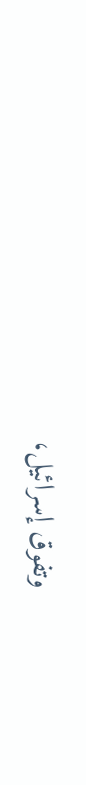وتفوق إسرائيل،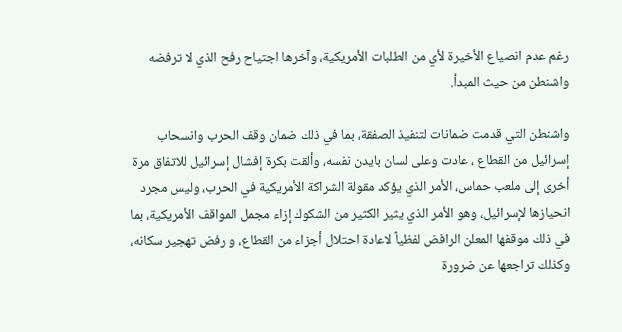رغم عدم انصياع الأخيرة لأي من الطلبات الأمريكية، وآخرها اجتياح رفح الذي لا ترفضه واشنطن من حيث المبدأ.

واشنطن التي قدمت ضمانات لتنفيذ الصفقة، بما في ذلك ضمان وقف الحرب وانسحاب إسرائيل من القطاع ، عادت وعلى لسان بايدن نفسه، وألقت بكرة إفشال إسرائيل للاتفاق مرة أخرى إلى ملعب حماس، الأمر الذي يؤكد مقولة الشراكة الأمريكية في الحرب، وليس مجرد انحيازها لإسرائيل، وهو الأمر الذي يثير الكثير من الشكوك إزاء مجمل المواقف الأمريكية، بما في ذلك موقفها المعلن الرافض لفظياً لاعادة احتلال أجزاء من القطاع، و رفض تهجير سكانه، وكذلك تراجعها عن ضرورة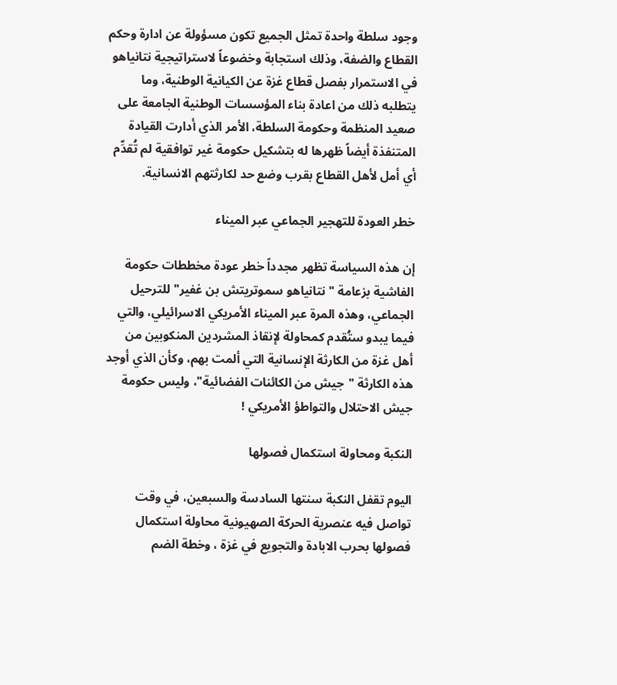وجود سلطة واحدة تمثل الجميع تكون مسؤولة عن ادارة وحكم القطاع والضفة، وذلك استجابة وخضوعاً لاستراتيجية نتانياهو في الاستمرار بفصل قطاع غزة عن الكيانية الوطنية، وما يتطلبه ذلك من اعادة بناء المؤسسات الوطنية الجامعة على صعيد المنظمة وحكومة السلطة، الأمر الذي أدارت القيادة المتنفذة أيضاً ظهرها له بتشكيل حكومة غير توافقية لم تُقدِّم أي أمل لأهل القطاع بقرب وضع حد لكارثتهم الانسانية.

خطر العودة للتهجير الجماعي عبر الميناء

إن هذه السياسة تظهر مجدداً خطر عودة مخططات حكومة الفاشية بزعامة "نتانياهو سموتريتش بن غفير" للترحيل الجماعي، وهذه المرة عبر الميناء الأمريكي الاسرائيلي، والتي فيما يبدو ستُقدم كمحاولة لإنقاذ المشردين المنكوبين من أهل غزة من الكارثة الإنسانية التي ألمت بهم، وكأن الذي أوجد هذه الكارثة "جيش من الكائنات الفضائية"، وليس حكومة جيش الاحتلال والتواطؤ الأمريكي !

النكبة ومحاولة استكمال فصولها

اليوم تقفل النكبة سنتها السادسة والسبعين، في وقت تواصل فيه عنصرية الحركة الصهيونية محاولة استكمال فصولها بحرب الابادة والتجويع في غزة ، وخطة الضم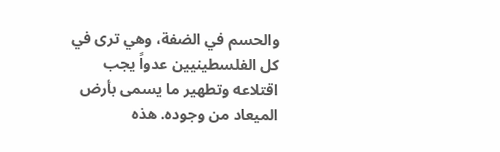والحسم في الضفة، وهي ترى في كل الفلسطينيين عدواً يجب اقتلاعه وتطهير ما يسمى بأرض الميعاد من وجوده. هذه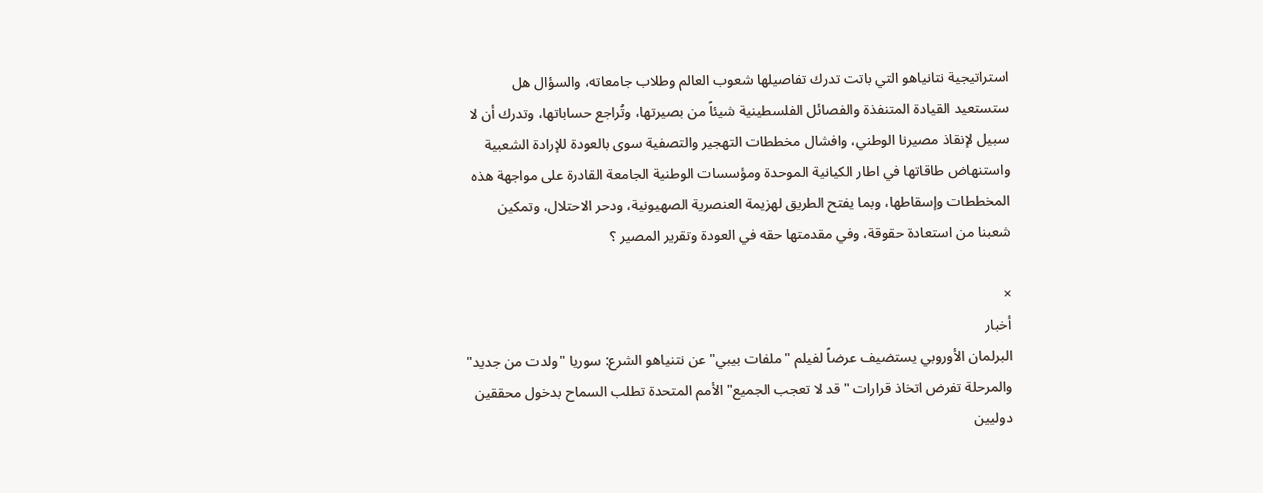استراتيجية نتانياهو التي باتت تدرك تفاصيلها شعوب العالم وطلاب جامعاته، والسؤال هل ستستعيد القيادة المتنفذة والفصائل الفلسطينية شيئاً من بصيرتها، وتُراجع حساباتها، وتدرك أن لا سبيل لإنقاذ مصيرنا الوطني، وافشال مخططات التهجير والتصفية سوى بالعودة للإرادة الشعبية واستنهاض طاقاتها في اطار الكيانية الموحدة ومؤسسات الوطنية الجامعة القادرة على مواجهة هذه المخططات وإسقاطها، وبما يفتح الطريق لهزيمة العنصرية الصهيونية، ودحر الاحتلال، وتمكين شعبنا من استعادة حقوقة، وفي مقدمتها حقه في العودة وتقرير المصير ؟

×
أخبار
البرلمان الأوروبي يستضيف عرضاً لفيلم "ملفات بيبي" عن نتنياهو الشرع: سوريا "ولدت من جديد" والمرحلة تفرض اتخاذ قرارات "قد لا تعجب الجميع" الأمم المتحدة تطلب السماح بدخول محققين دوليين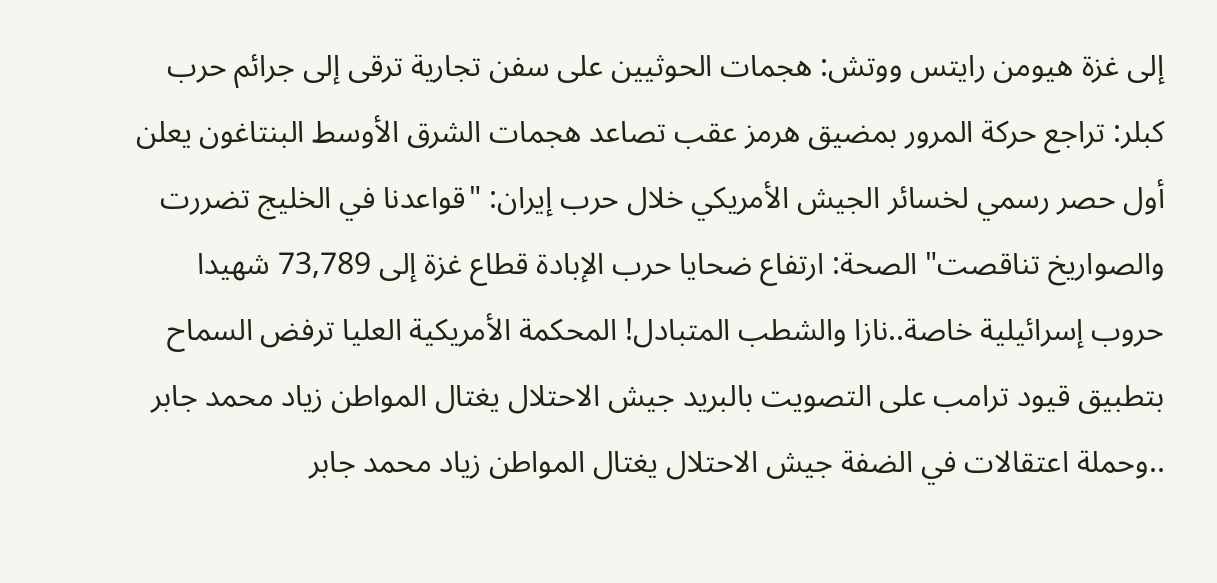إلى غزة هيومن رايتس ووتش: هجمات الحوثيين على سفن تجارية ترقى إلى جرائم حرب كبلر: تراجع حركة المرور بمضيق هرمز عقب تصاعد هجمات الشرق الأوسط البنتاغون يعلن أول حصر رسمي لخسائر الجيش الأمريكي خلال حرب إيران: "قواعدنا في الخليج تضررت والصواريخ تناقصت" الصحة: ارتفاع ضحايا حرب الإبادة قطاع غزة إلى 73,789 شهيدا حروب إسرائيلية خاصة..نازا والشطب المتبادل! المحكمة الأمريكية العليا ترفض السماح بتطبيق قيود ترامب على التصويت بالبريد جيش الاحتلال يغتال المواطن زياد محمد جابر ..وحملة اعتقالات في الضفة جيش الاحتلال يغتال المواطن زياد محمد جابر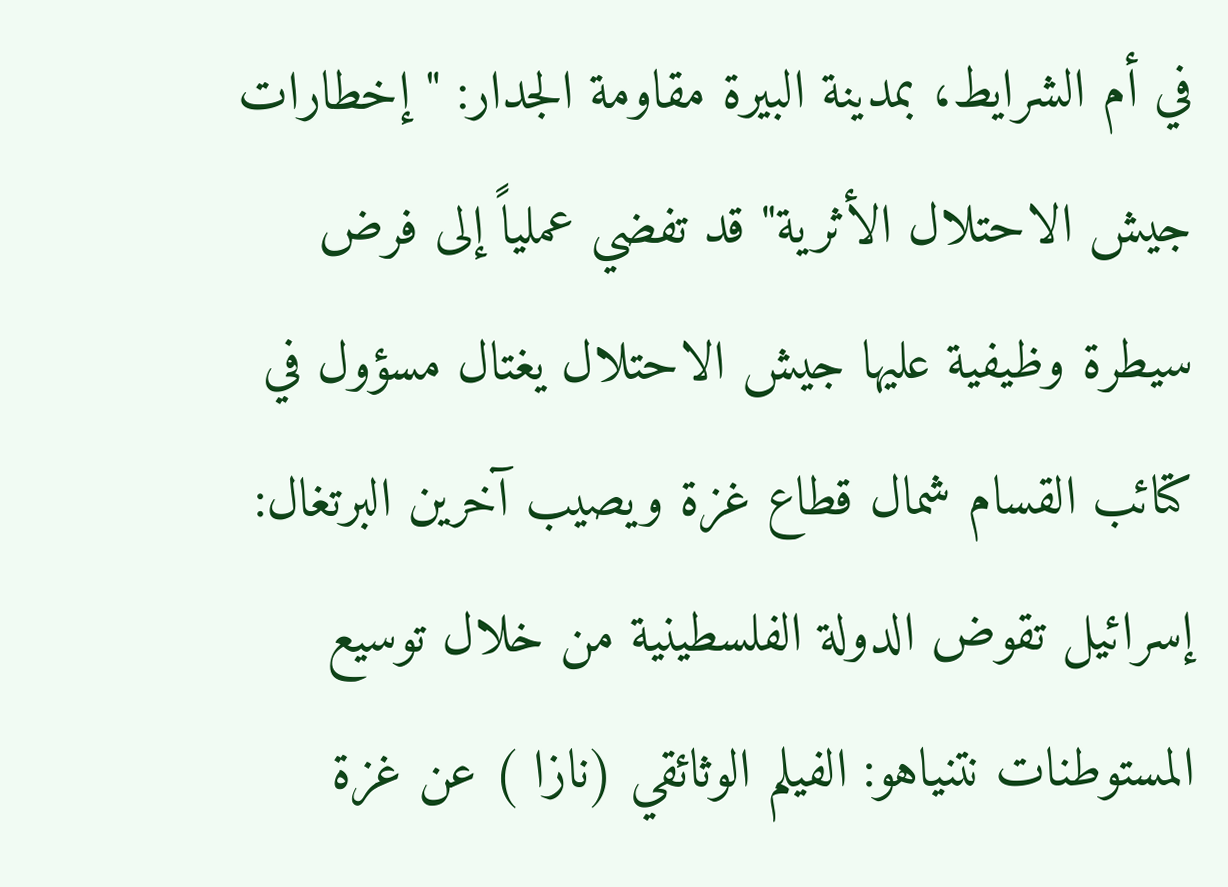في أم الشرايط، بمدينة البيرة مقاومة الجدار: "إخطارات جيش الاحتلال الأثرية" قد تفضي عملياً إلى فرض سيطرة وظيفية عليها جيش الاحتلال يغتال مسؤول في كتائب القسام شمال قطاع غزة ويصيب آخرين البرتغال: إسرائيل تقوض الدولة الفلسطينية من خلال توسيع المستوطنات نتنياهو: الفيلم الوثائقي (نازا ) عن غزة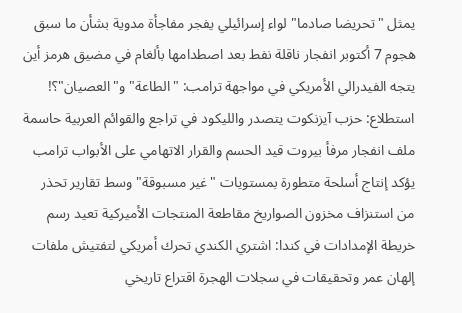يمثل "تحريضا صادما" لواء إسرائيلي يفجر مفاجأة مدوية بشأن ما سبق هجوم 7 أكتوبر انفجار ناقلة نفط بعد اصطدامها بألغام في مضيق هرمز أين يتجه الفيدرالي الأمريكي في مواجهة ترامب: "الطاعة" و"العصيان"؟! استطلاع: حزب آيزنكوت يتصدر والليكود في تراجع والقوائم العربية حاسمة ملف انفجار مرفأ بيروت قيد الحسم والقرار الاتهامي على الأبواب ترامب يؤكد إنتاج أسلحة متطورة بمستويات "غير مسبوقة" وسط تقارير تحذر من استنزاف مخزون الصواريخ مقاطعة المنتجات الأميركية تعيد رسم خريطة الإمدادات في كندا: اشتري الكندي تحرك أمريكي لتفتيش ملفات إلهان عمر وتحقيقات في سجلات الهجرة اقتراع تاريخي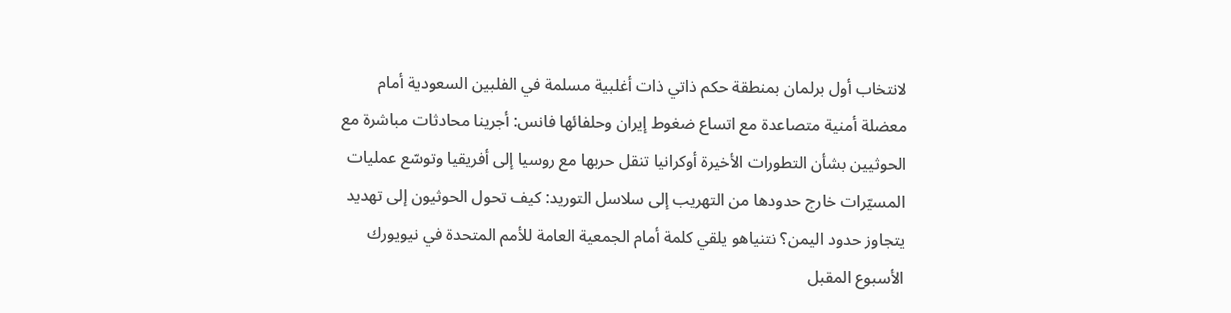لانتخاب أول برلمان بمنطقة حكم ذاتي ذات أغلبية مسلمة في الفلبين السعودية أمام معضلة أمنية متصاعدة مع اتساع ضغوط إيران وحلفائها فانس: أجرينا محادثات مباشرة مع الحوثيين بشأن التطورات الأخيرة أوكرانيا تنقل حربها مع روسيا إلى أفريقيا وتوسّع عمليات المسيّرات خارج حدودها من التهريب إلى سلاسل التوريد: كيف تحول الحوثيون إلى تهديد يتجاوز حدود اليمن؟ نتنياهو يلقي كلمة أمام الجمعية العامة للأمم المتحدة في نيويورك الأسبوع المقبل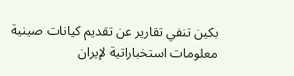بكين تنفي تقارير عن تقديم كيانات صينية معلومات استخباراتية لإيران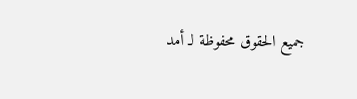جميع الحقوق محفوظة لـ أمد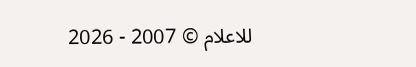للاعلام © 2007 - 2026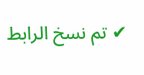✔ تم نسخ الرابط